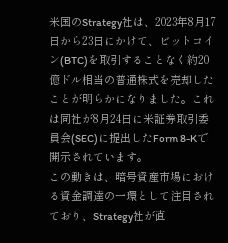米国のStrategy社は、2023年8月17日から23日にかけて、ビットコイン(BTC)を取引することなく約20億ドル相当の普通株式を売却したことが明らかになりました。これは同社が8月24日に米証券取引委員会(SEC)に提出したForm 8-Kで開示されています。
この動きは、暗号資産市場における資金調達の一環として注目されており、Strategy社が直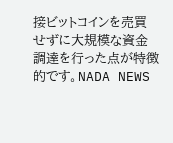接ビットコインを売買せずに大規模な資金調達を行った点が特徴的です。NADA NEWS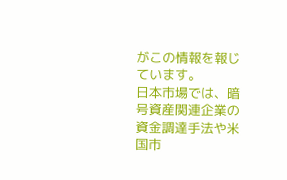がこの情報を報じています。
日本市場では、暗号資産関連企業の資金調達手法や米国市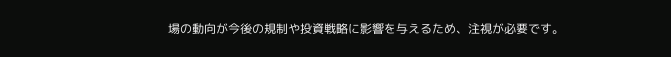場の動向が今後の規制や投資戦略に影響を与えるため、注視が必要です。